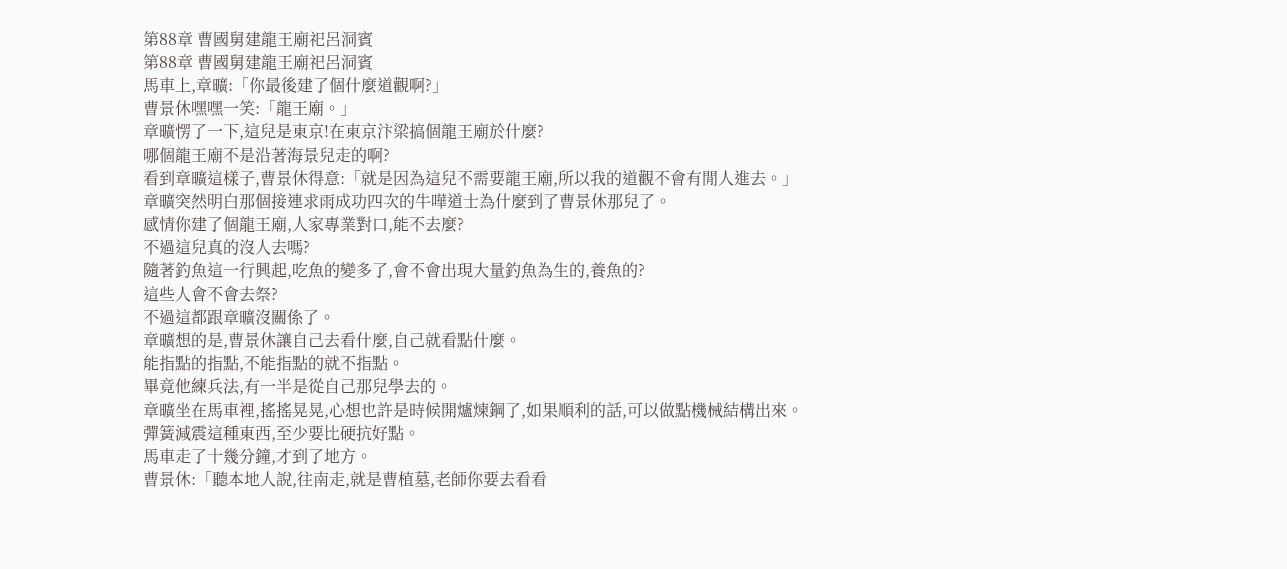第88章 曹國舅建龍王廟祀呂洞賓
第88章 曹國舅建龍王廟祀呂洞賓
馬車上,章曠:「你最後建了個什麼道觀啊?」
曹景休嘿嘿一笑:「龍王廟。」
章曠愣了一下,這兒是東京!在東京汴梁搞個龍王廟於什麼?
哪個龍王廟不是沿著海景兒走的啊?
看到章曠這樣子,曹景休得意:「就是因為這兒不需要龍王廟,所以我的道觀不會有閒人進去。」
章曠突然明白那個接連求雨成功四次的牛嘩道士為什麼到了曹景休那兒了。
感情你建了個龍王廟,人家專業對口,能不去麼?
不過這兒真的沒人去嗎?
隨著釣魚這一行興起,吃魚的變多了,會不會出現大量釣魚為生的,養魚的?
這些人會不會去祭?
不過這都跟章曠沒關係了。
章曠想的是,曹景休讓自己去看什麼,自己就看點什麼。
能指點的指點,不能指點的就不指點。
畢竟他練兵法,有一半是從自己那兒學去的。
章曠坐在馬車裡,搖搖晃晃,心想也許是時候開爐煉鋼了,如果順利的話,可以做點機械結構出來。
彈簧減震這種東西,至少要比硬抗好點。
馬車走了十幾分鐘,才到了地方。
曹景休:「聽本地人說,往南走,就是曹植墓,老師你要去看看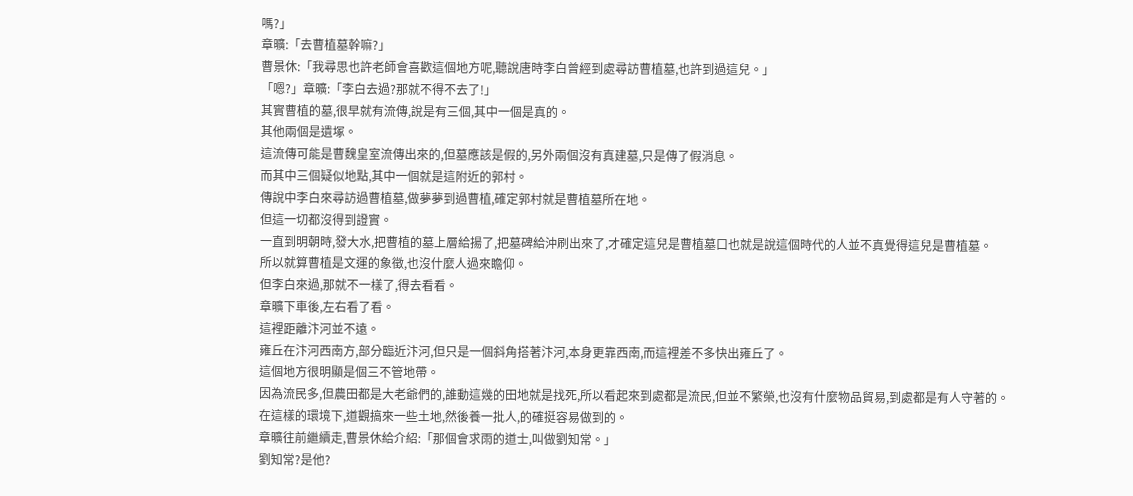嗎?」
章曠:「去曹植墓幹嘛?」
曹景休:「我尋思也許老師會喜歡這個地方呢,聽說唐時李白曾經到處尋訪曹植墓,也許到過這兒。」
「嗯?」章曠:「李白去過?那就不得不去了!」
其實曹植的墓,很早就有流傳,說是有三個,其中一個是真的。
其他兩個是遺塚。
這流傳可能是曹魏皇室流傳出來的,但墓應該是假的,另外兩個沒有真建墓,只是傳了假消息。
而其中三個疑似地點,其中一個就是這附近的郭村。
傳說中李白來尋訪過曹植墓,做夢夢到過曹植,確定郭村就是曹植墓所在地。
但這一切都沒得到證實。
一直到明朝時,發大水,把曹植的墓上層給揚了,把墓碑給沖刷出來了,才確定這兒是曹植墓口也就是說這個時代的人並不真覺得這兒是曹植墓。
所以就算曹植是文運的象徵,也沒什麼人過來瞻仰。
但李白來過,那就不一樣了,得去看看。
章曠下車後,左右看了看。
這裡距離汴河並不遠。
雍丘在汴河西南方,部分臨近汴河,但只是一個斜角搭著汴河,本身更靠西南,而這裡差不多快出雍丘了。
這個地方很明顯是個三不管地帶。
因為流民多,但農田都是大老爺們的,誰動這幾的田地就是找死,所以看起來到處都是流民,但並不繁榮,也沒有什麼物品貿易,到處都是有人守著的。
在這樣的環境下,道觀搞來一些土地,然後養一批人,的確挺容易做到的。
章曠往前繼續走,曹景休給介紹:「那個會求雨的道士,叫做劉知常。」
劉知常?是他?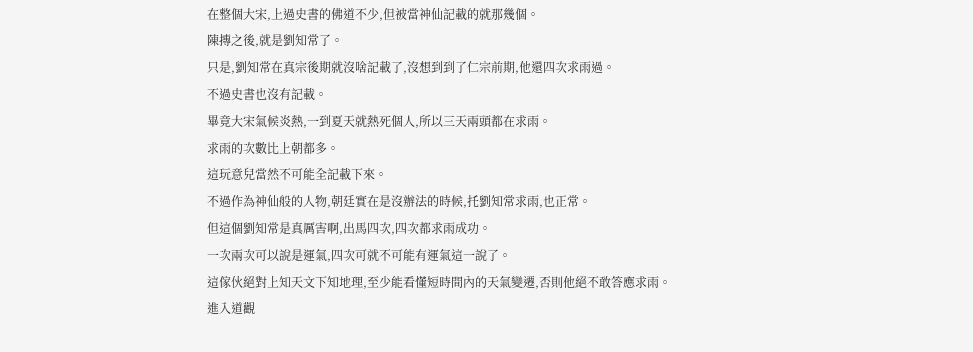在整個大宋,上過史書的佛道不少,但被當神仙記載的就那幾個。
陳摶之後,就是劉知常了。
只是,劉知常在真宗後期就沒啥記載了,沒想到到了仁宗前期,他還四次求雨過。
不過史書也沒有記載。
畢竟大宋氣候炎熱,一到夏天就熱死個人,所以三天兩頭都在求雨。
求雨的次數比上朝都多。
這玩意兒當然不可能全記載下來。
不過作為神仙般的人物,朝廷實在是沒辦法的時候,托劉知常求雨,也正常。
但這個劉知常是真厲害啊,出馬四次,四次都求雨成功。
一次兩次可以說是運氣,四次可就不可能有運氣這一說了。
這傢伙絕對上知天文下知地理,至少能看懂短時間內的天氣變遷,否則他絕不敢答應求雨。
進入道觀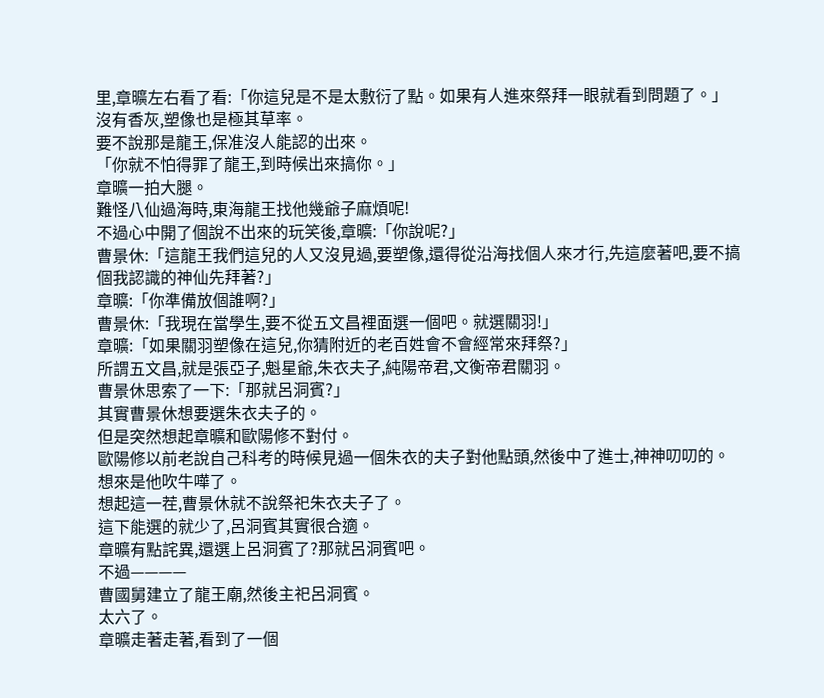里,章曠左右看了看:「你這兒是不是太敷衍了點。如果有人進來祭拜一眼就看到問題了。」
沒有香灰,塑像也是極其草率。
要不說那是龍王,保准沒人能認的出來。
「你就不怕得罪了龍王,到時候出來搞你。」
章曠一拍大腿。
難怪八仙過海時,東海龍王找他幾爺子麻煩呢!
不過心中開了個說不出來的玩笑後,章曠:「你說呢?」
曹景休:「這龍王我們這兒的人又沒見過,要塑像,還得從沿海找個人來才行,先這麼著吧,要不搞個我認識的神仙先拜著?」
章曠:「你準備放個誰啊?」
曹景休:「我現在當學生,要不從五文昌裡面選一個吧。就選關羽!」
章曠:「如果關羽塑像在這兒,你猜附近的老百姓會不會經常來拜祭?」
所謂五文昌,就是張亞子,魁星爺,朱衣夫子,純陽帝君,文衡帝君關羽。
曹景休思索了一下:「那就呂洞賓?」
其實曹景休想要選朱衣夫子的。
但是突然想起章曠和歐陽修不對付。
歐陽修以前老說自己科考的時候見過一個朱衣的夫子對他點頭,然後中了進士,神神叨叨的。
想來是他吹牛嘩了。
想起這一茬,曹景休就不說祭祀朱衣夫子了。
這下能選的就少了,呂洞賓其實很合適。
章曠有點詫異,還選上呂洞賓了?那就呂洞賓吧。
不過————
曹國舅建立了龍王廟,然後主祀呂洞賓。
太六了。
章曠走著走著,看到了一個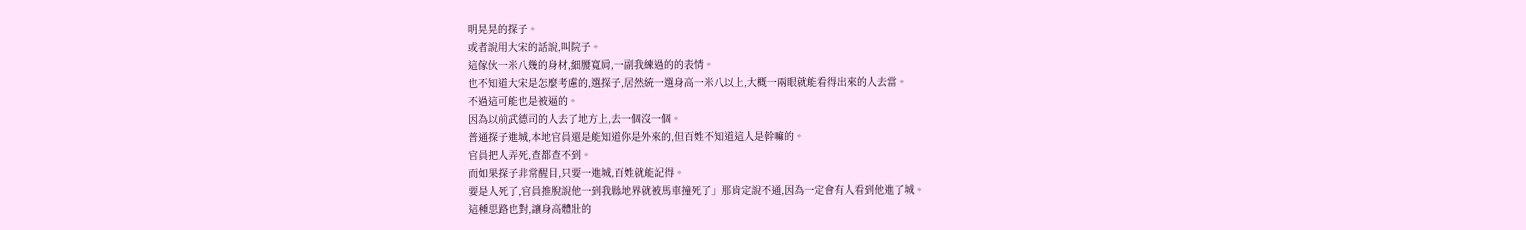明晃晃的探子。
或者說用大宋的話說,叫院子。
這傢伙一米八幾的身材,細腰寬肩,一副我練過的的表情。
也不知道大宋是怎麼考慮的,選探子,居然統一選身高一米八以上,大概一兩眼就能看得出來的人去當。
不過這可能也是被逼的。
因為以前武德司的人去了地方上,去一個沒一個。
普通探子進城,本地官員還是能知道你是外來的,但百姓不知道這人是幹嘛的。
官員把人弄死,查都查不到。
而如果探子非常醒目,只要一進城,百姓就能記得。
要是人死了,官員推脫說他一到我縣地界就被馬車撞死了」那肯定說不通,因為一定會有人看到他進了城。
這種思路也對,讓身高體壯的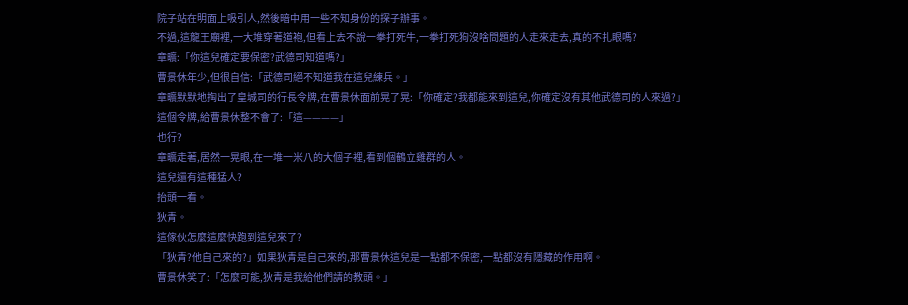院子站在明面上吸引人,然後暗中用一些不知身份的探子辦事。
不過,這龍王廟裡,一大堆穿著道袍,但看上去不說一拳打死牛,一拳打死狗沒啥問題的人走來走去,真的不扎眼嗎?
章曠:「你這兒確定要保密?武德司知道嗎?」
曹景休年少,但很自信:「武德司絕不知道我在這兒練兵。」
章曠默默地掏出了皇城司的行長令牌,在曹景休面前晃了晃:「你確定?我都能來到這兒,你確定沒有其他武德司的人來過?」
這個令牌,給曹景休整不會了:「這————」
也行?
章曠走著,居然一晃眼,在一堆一米八的大個子裡,看到個鶴立雞群的人。
這兒還有這種猛人?
抬頭一看。
狄青。
這傢伙怎麼這麼快跑到這兒來了?
「狄青?他自己來的?」如果狄青是自己來的,那曹景休這兒是一點都不保密,一點都沒有隱藏的作用啊。
曹景休笑了:「怎麼可能,狄青是我給他們請的教頭。」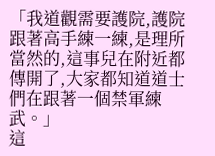「我道觀需要護院,護院跟著高手練一練,是理所當然的,這事兒在附近都傳開了,大家都知道道士們在跟著一個禁軍練武。」
這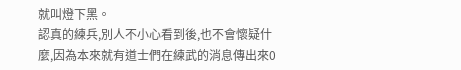就叫燈下黑。
認真的練兵,別人不小心看到後,也不會懷疑什麼,因為本來就有道士們在練武的消息傳出來0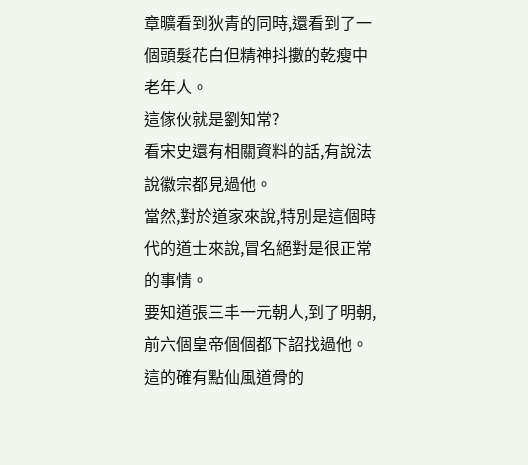章曠看到狄青的同時,還看到了一個頭髮花白但精神抖擻的乾瘦中老年人。
這傢伙就是劉知常?
看宋史還有相關資料的話,有說法說徽宗都見過他。
當然,對於道家來說,特別是這個時代的道士來說,冒名絕對是很正常的事情。
要知道張三丰一元朝人,到了明朝,前六個皇帝個個都下詔找過他。
這的確有點仙風道骨的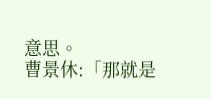意思。
曹景休:「那就是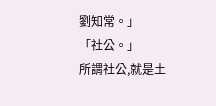劉知常。」
「社公。」
所謂社公,就是土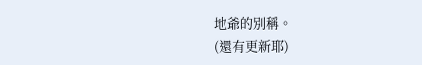地爺的別稱。
(還有更新耶)